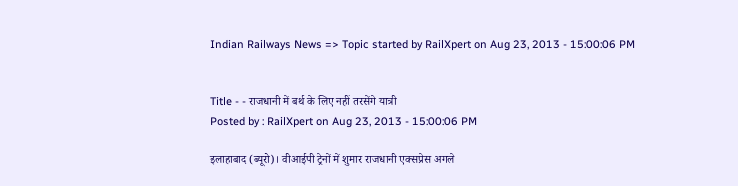Indian Railways News => Topic started by RailXpert on Aug 23, 2013 - 15:00:06 PM


Title - - राजधानी में बर्थ के लिए नहीं तरसेंगे यात्री
Posted by : RailXpert on Aug 23, 2013 - 15:00:06 PM

इलाहाबाद (ब्यूरो)। वीआईपी ट्रेनों में शुमार राजधानी एक्सप्रेस अगले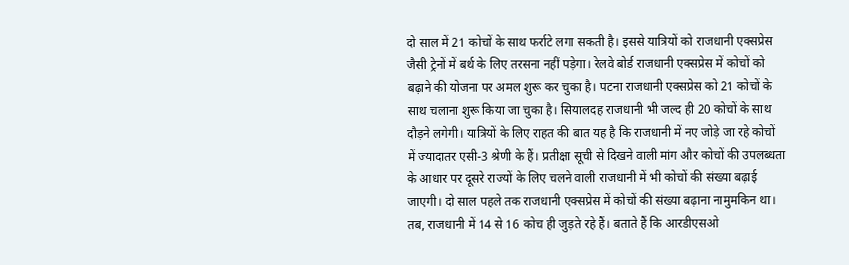दो साल में 21 कोचों के साथ फर्राटे लगा सकती है। इससे यात्रियों को राजधानी एक्सप्रेस जैसी ट्रेनों में बर्थ के लिए तरसना नहीं पड़ेगा। रेलवे बोर्ड राजधानी एक्सप्रेस में कोचों को बढ़ाने की योजना पर अमल शुरू कर चुका है। पटना राजधानी एक्सप्रेस को 21 कोचों के साथ चलाना शुरू किया जा चुका है। सियालदह राजधानी भी जल्द ही 20 कोचों के साथ दौड़ने लगेगी। यात्रियों के लिए राहत की बात यह है कि राजधानी में नए जोड़े जा रहे कोचों में ज्यादातर एसी-3 श्रेणी के हैं। प्रतीक्षा सूची से दिखने वाली मांग और कोचों की उपलब्धता के आधार पर दूसरे राज्यों के लिए चलने वाली राजधानी में भी कोचों की संख्या बढ़ाई जाएगी। दो साल पहले तक राजधानी एक्सप्रेस में कोचों की संख्या बढ़ाना नामुमकिन था। तब, राजधानी में 14 से 16 कोच ही जुड़ते रहे हैं। बताते हैं कि आरडीएसओ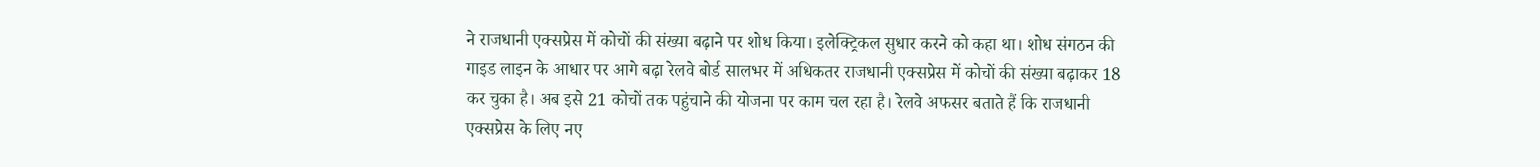ने राजधानी एक्सप्रेस में कोचों की संख्या बढ़ाने पर शोध किया। इलेक्ट्रिकल सुधार करने को कहा था। शोध संगठन की गाइड लाइन के आधार पर आगे बढ़ा रेलवे बोर्ड सालभर में अधिकतर राजधानी एक्सप्रेस में कोचों की संख्या बढ़ाकर 18 कर चुका है। अब इसे 21 कोचों तक पहुंचाने की योजना पर काम चल रहा है। रेलवे अफसर बताते हैं कि राजधानी एक्सप्रेस के लिए नए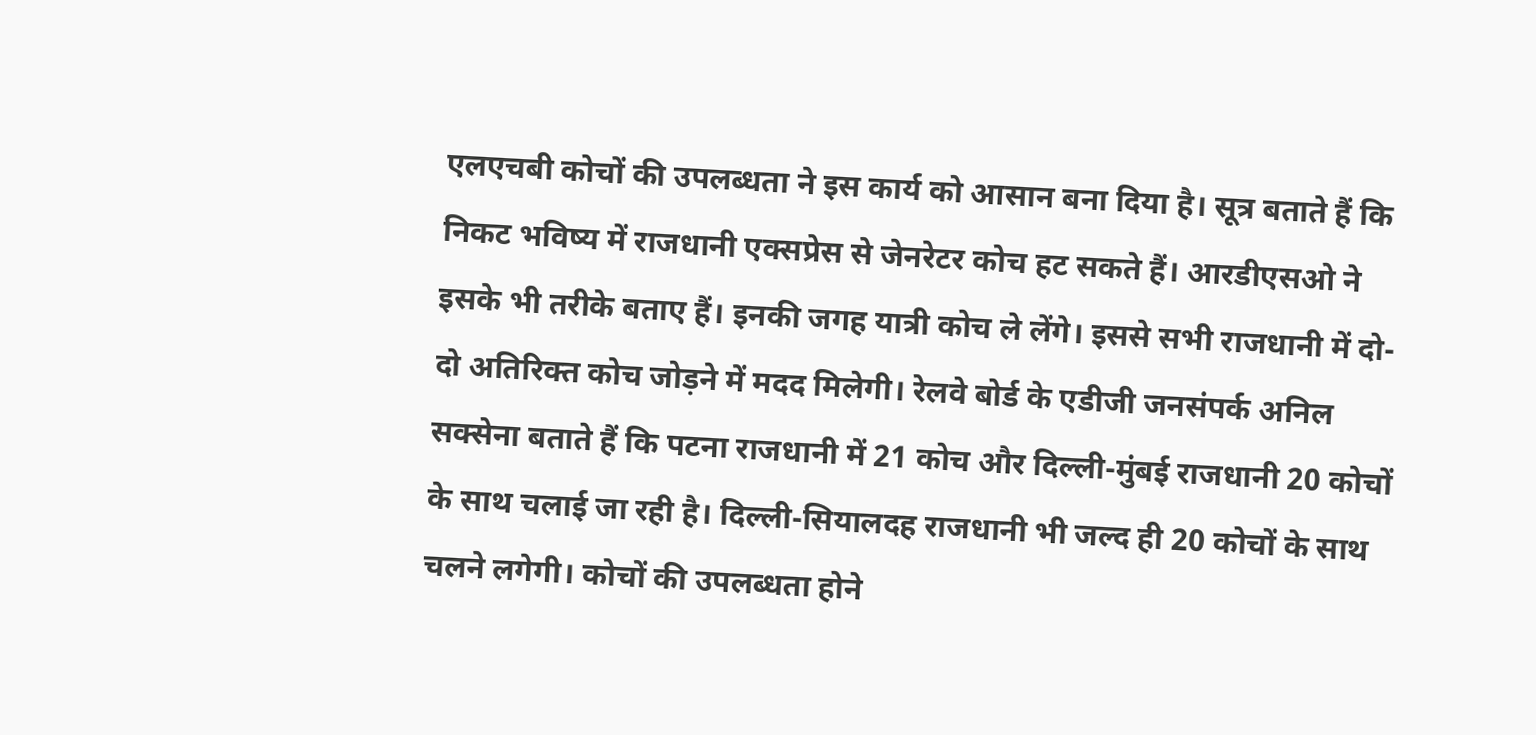एलएचबी कोचों की उपलब्धता ने इस कार्य को आसान बना दिया है। सूत्र बताते हैं कि निकट भविष्य में राजधानी एक्सप्रेस से जेनरेटर कोच हट सकते हैं। आरडीएसओ ने इसके भी तरीके बताए हैं। इनकी जगह यात्री कोच ले लेंगे। इससे सभी राजधानी में दो-दो अतिरिक्त कोच जोड़ने में मदद मिलेगी। रेलवे बोर्ड के एडीजी जनसंपर्क अनिल सक्सेना बताते हैं कि पटना राजधानी में 21 कोच और दिल्ली-मुंबई राजधानी 20 कोचों के साथ चलाई जा रही है। दिल्ली-सियालदह राजधानी भी जल्द ही 20 कोचों के साथ चलने लगेगी। कोचों की उपलब्धता होने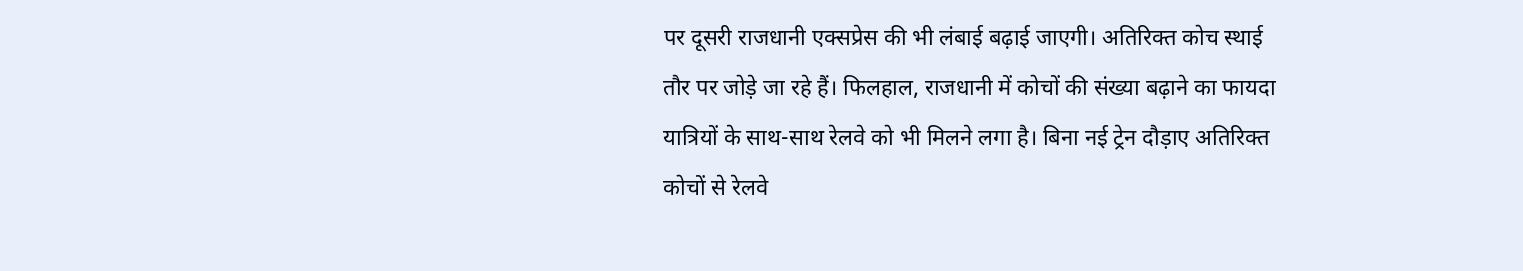पर दूसरी राजधानी एक्सप्रेस की भी लंबाई बढ़ाई जाएगी। अतिरिक्त कोच स्थाई तौर पर जोड़े जा रहे हैं। फिलहाल, राजधानी में कोचों की संख्या बढ़ाने का फायदा यात्रियों के साथ-साथ रेलवे को भी मिलने लगा है। बिना नई ट्रेन दौड़ाए अतिरिक्त कोचों से रेलवे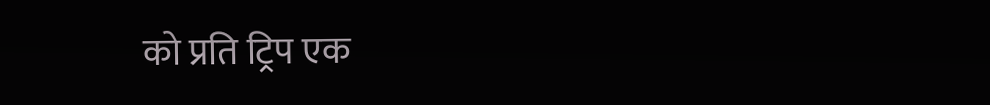को प्रति ट्रिप एक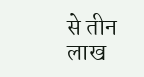से तीन लाख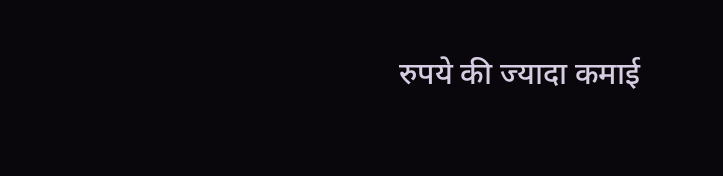रुपये की ज्यादा कमाई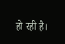हो रही है।